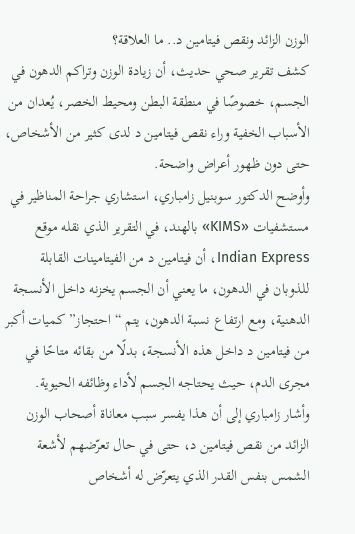الوزن الزائد ونقص فيتامين د.. ما العلاقة؟
كشف تقرير صحي حديث، أن زيادة الوزن وتراكم الدهون في الجسم، خصوصًا في منطقة البطن ومحيط الخصر، يُعدان من الأسباب الخفية وراء نقص فيتامين د لدى كثير من الأشخاص، حتى دون ظهور أعراض واضحة.
وأوضح الدكتور سوبنيل زامباري، استشاري جراحة المناظير في مستشفيات «KIMS» بالهند، في التقرير الذي نقله موقع Indian Express، أن فيتامين د من الفيتامينات القابلة للذوبان في الدهون، ما يعني أن الجسم يخزنه داخل الأنسجة الدهنية، ومع ارتفاع نسبة الدهون، يتم “احتجاز” كميات أكبر من فيتامين د داخل هذه الأنسجة، بدلًا من بقائه متاحًا في مجرى الدم، حيث يحتاجه الجسم لأداء وظائفه الحيوية.
وأشار زامباري إلى أن هذا يفسر سبب معاناة أصحاب الوزن الزائد من نقص فيتامين د، حتى في حال تعرّضهم لأشعة الشمس بنفس القدر الذي يتعرّض له أشخاص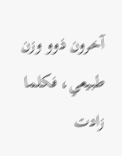آخرون ذوو وزن طبيعي، فكلما زادت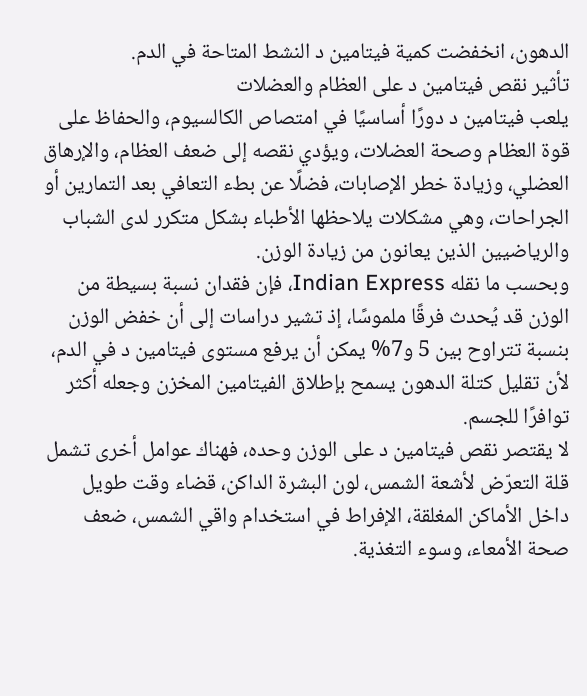الدهون، انخفضت كمية فيتامين د النشط المتاحة في الدم.
تأثير نقص فيتامين د على العظام والعضلات
يلعب فيتامين د دورًا أساسيًا في امتصاص الكالسيوم، والحفاظ على قوة العظام وصحة العضلات، ويؤدي نقصه إلى ضعف العظام، والإرهاق العضلي، وزيادة خطر الإصابات، فضلًا عن بطء التعافي بعد التمارين أو الجراحات، وهي مشكلات يلاحظها الأطباء بشكل متكرر لدى الشباب والرياضيين الذين يعانون من زيادة الوزن.
وبحسب ما نقله Indian Express، فإن فقدان نسبة بسيطة من الوزن قد يُحدث فرقًا ملموسًا، إذ تشير دراسات إلى أن خفض الوزن بنسبة تتراوح بين 5 و7% يمكن أن يرفع مستوى فيتامين د في الدم، لأن تقليل كتلة الدهون يسمح بإطلاق الفيتامين المخزن وجعله أكثر توافرًا للجسم.
لا يقتصر نقص فيتامين د على الوزن وحده، فهناك عوامل أخرى تشمل قلة التعرّض لأشعة الشمس، لون البشرة الداكن، قضاء وقت طويل داخل الأماكن المغلقة، الإفراط في استخدام واقي الشمس، ضعف صحة الأمعاء، وسوء التغذية.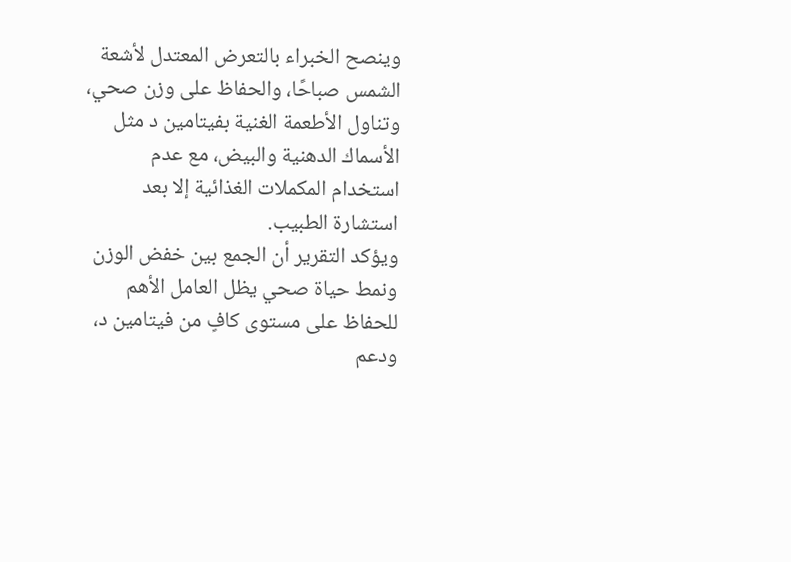وينصح الخبراء بالتعرض المعتدل لأشعة الشمس صباحًا، والحفاظ على وزن صحي، وتناول الأطعمة الغنية بفيتامين د مثل الأسماك الدهنية والبيض، مع عدم استخدام المكملات الغذائية إلا بعد استشارة الطبيب.
ويؤكد التقرير أن الجمع بين خفض الوزن ونمط حياة صحي يظل العامل الأهم للحفاظ على مستوى كافٍ من فيتامين د، ودعم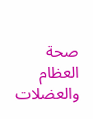صحة العظام والعضلات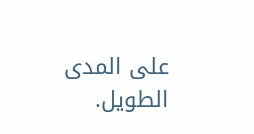على المدى الطويل.